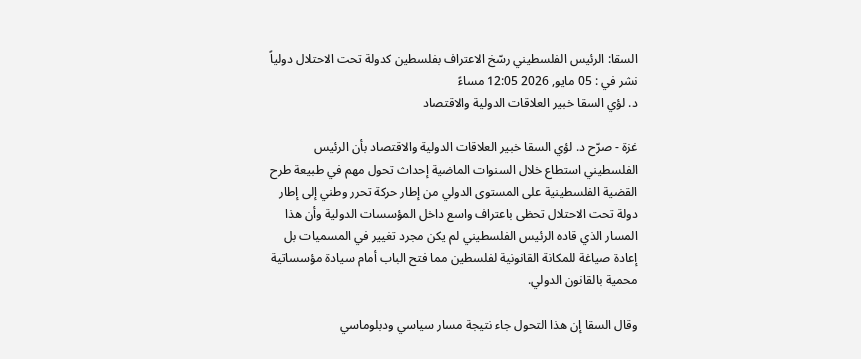السقا: الرئيس الفلسطيني رسّخ الاعتراف بفلسطين كدولة تحت الاحتلال دولياً
نشر في : 05 مايو, 2026 12:05 مساءً
د. لؤي السقا خبير العلاقات الدولية والاقتصاد

غزة - صرّح د. لؤي السقا خبير العلاقات الدولية والاقتصاد بأن الرئيس الفلسطيني استطاع خلال السنوات الماضية إحداث تحول مهم في طبيعة طرح القضية الفلسطينية على المستوى الدولي من إطار حركة تحرر وطني إلى إطار دولة تحت الاحتلال تحظى باعتراف واسع داخل المؤسسات الدولية وأن هذا المسار الذي قاده الرئيس الفلسطيني لم يكن مجرد تغيير في المسميات بل إعادة صياغة للمكانة القانونية لفلسطين مما فتح الباب أمام سيادة مؤسساتية محمية بالقانون الدولي.

وقال السقا إن هذا التحول جاء نتيجة مسار سياسي ودبلوماسي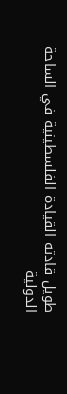طويل قادته القيادة الفلسطينية في الساحة الدولية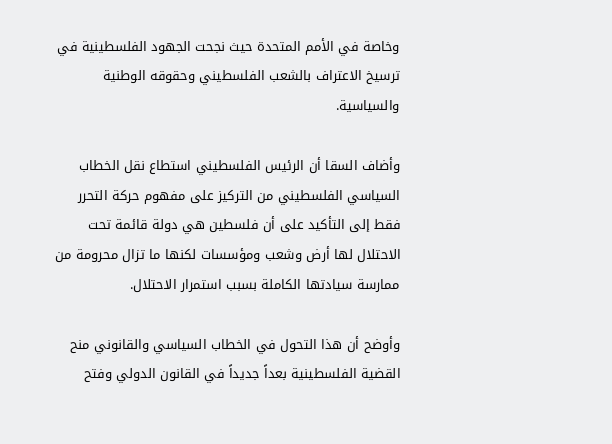وخاصة في الأمم المتحدة حيث نجحت الجهود الفلسطينية في ترسيخ الاعتراف بالشعب الفلسطيني وحقوقه الوطنية والسياسية.

وأضاف السقا أن الرئيس الفلسطيني استطاع نقل الخطاب السياسي الفلسطيني من التركيز على مفهوم حركة التحرر فقط إلى التأكيد على أن فلسطين هي دولة قائمة تحت الاحتلال لها أرض وشعب ومؤسسات لكنها ما تزال محرومة من ممارسة سيادتها الكاملة بسبب استمرار الاحتلال.

وأوضح أن هذا التحول في الخطاب السياسي والقانوني منح القضية الفلسطينية بعداً جديداً في القانون الدولي وفتح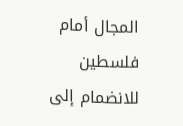المجال أمام فلسطين للانضمام إلى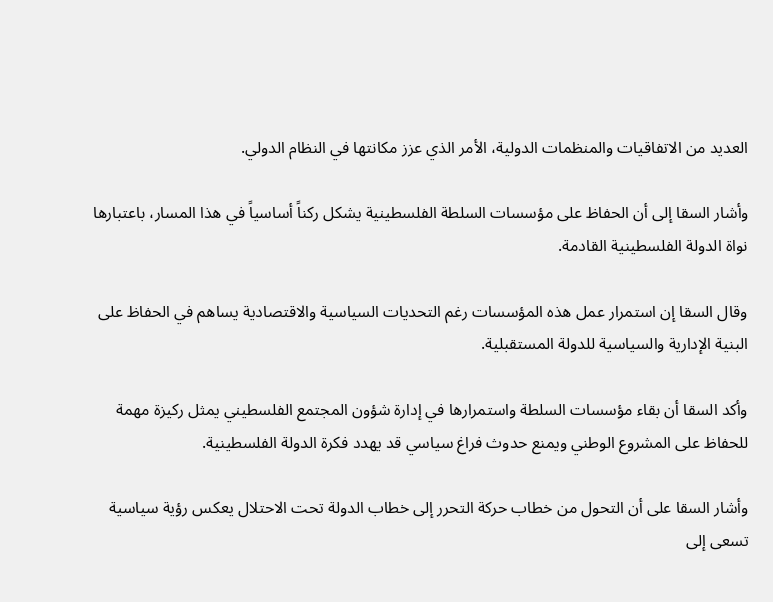العديد من الاتفاقيات والمنظمات الدولية، الأمر الذي عزز مكانتها في النظام الدولي.

وأشار السقا إلى أن الحفاظ على مؤسسات السلطة الفلسطينية يشكل ركناً أساسياً في هذا المسار، باعتبارها نواة الدولة الفلسطينية القادمة.

وقال السقا إن استمرار عمل هذه المؤسسات رغم التحديات السياسية والاقتصادية يساهم في الحفاظ على البنية الإدارية والسياسية للدولة المستقبلية.

وأكد السقا أن بقاء مؤسسات السلطة واستمرارها في إدارة شؤون المجتمع الفلسطيني يمثل ركيزة مهمة للحفاظ على المشروع الوطني ويمنع حدوث فراغ سياسي قد يهدد فكرة الدولة الفلسطينية.

وأشار السقا على أن التحول من خطاب حركة التحرر إلى خطاب الدولة تحت الاحتلال يعكس رؤية سياسية تسعى إلى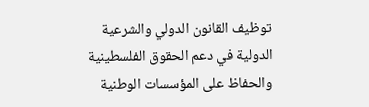توظيف القانون الدولي والشرعية الدولية في دعم الحقوق الفلسطينية والحفاظ على المؤسسات الوطنية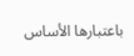باعتبارها الأساس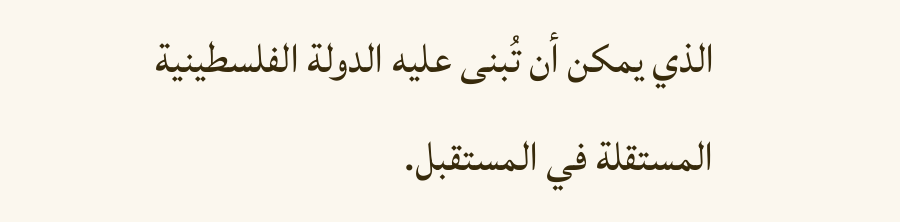الذي يمكن أن تُبنى عليه الدولة الفلسطينية المستقلة في المستقبل.